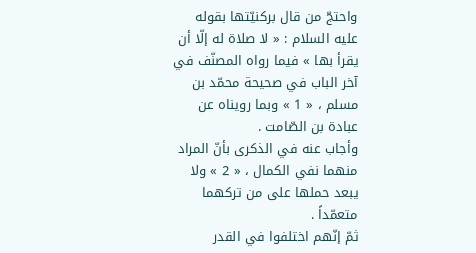واحتجّ من قال بركنيّتها بقوله عليه السلام : « لا صلاة له إلّا أن يقرأ بها » فيما رواه المصنّف في آخر الباب في صحيحة محمّد بن مسلم ، « 1 » وبما رويناه عن عبادة بن الصّامت .
وأجاب عنه في الذكرى بأنّ المراد منهما نفي الكمال ، « 2 » ولا يبعد حملها على من تركهما متعمّداً .
ثمّ إنّهم اختلفوا في القدر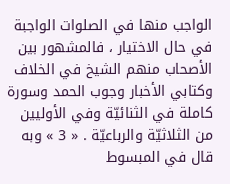الواجب منها في الصلوات الواجبة في حال الاختيار ، فالمشهور بين الأصحاب منهم الشيخ في الخلاف وكتابي الأخبار وجوب الحمد وسورة كاملة في الثنائيّة وفي الأوليين من الثلاثيّة والرباعيّة . « 3 » وبه قال في المبسوط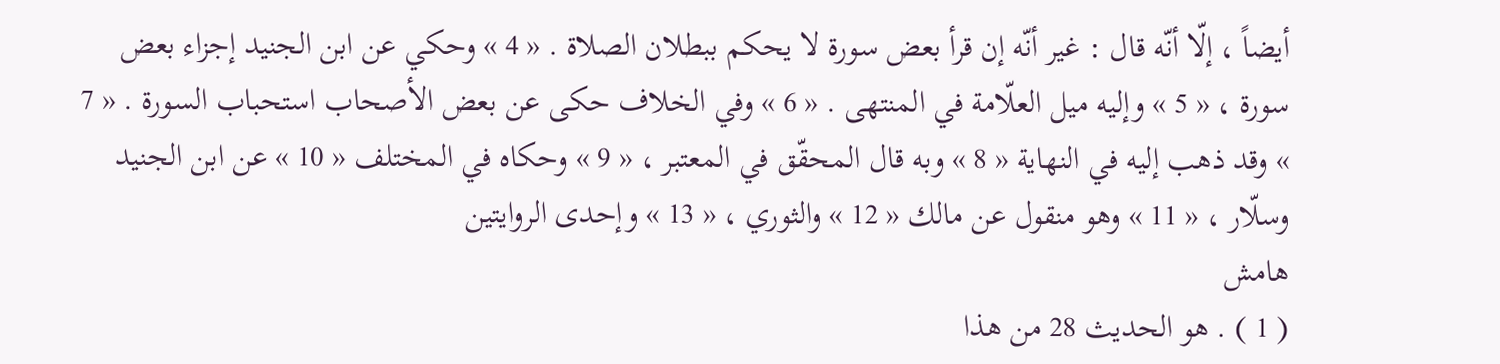أيضاً ، إلّا أنّه قال : غير أنّه إن قرأ بعض سورة لا يحكم ببطلان الصلاة . « 4 » وحكي عن ابن الجنيد إجزاء بعض سورة ، « 5 » وإليه ميل العلّامة في المنتهى . « 6 » وفي الخلاف حكى عن بعض الأصحاب استحباب السورة . « 7 » وقد ذهب إليه في النهاية « 8 » وبه قال المحقّق في المعتبر ، « 9 » وحكاه في المختلف « 10 » عن ابن الجنيد وسلّار ، « 11 » وهو منقول عن مالك « 12 » والثوري ، « 13 » وإحدى الروايتين
هامش
( 1 ) . هو الحديث 28 من هذا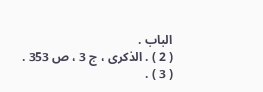الباب .
( 2 ) . الذكرى ، ج 3 ، ص 353 .
( 3 ) .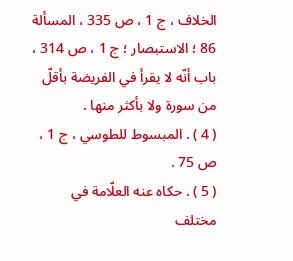الخلاف ، ج 1 ، ص 335 ، المسألة 86 ؛ الاستبصار ؛ ج 1 ، ص 314 ، باب أنّه لا يقرأ في الفريضة بأقلّ من سورة ولا بأكثر منها .
( 4 ) . المبسوط للطوسي ، ج 1 ، ص 75 .
( 5 ) . حكاه عنه العلّامة في مختلف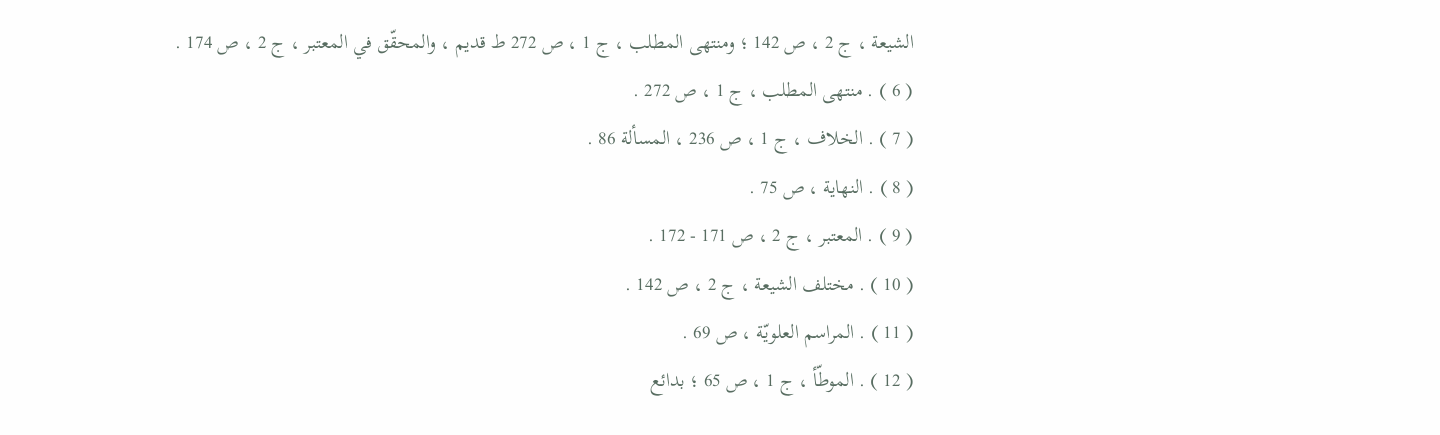الشيعة ، ج 2 ، ص 142 ؛ ومنتهى المطلب ، ج 1 ، ص 272 ط قديم ، والمحقّق في المعتبر ، ج 2 ، ص 174 .
( 6 ) . منتهى المطلب ، ج 1 ، ص 272 .
( 7 ) . الخلاف ، ج 1 ، ص 236 ، المسألة 86 .
( 8 ) . النهاية ، ص 75 .
( 9 ) . المعتبر ، ج 2 ، ص 171 - 172 .
( 10 ) . مختلف الشيعة ، ج 2 ، ص 142 .
( 11 ) . المراسم العلويّة ، ص 69 .
( 12 ) . الموطّأ ، ج 1 ، ص 65 ؛ بدائع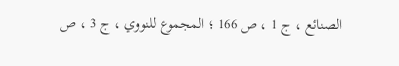الصنائع ، ج 1 ، ص 166 ؛ المجموع للنووي ، ج 3 ، ص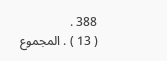388 .
( 13 ) . المجموع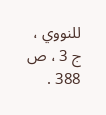للنووي ، ج 3 ، ص 388 .